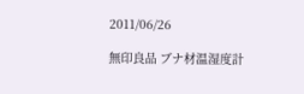2011/06/26

無印良品 ブナ材温湿度計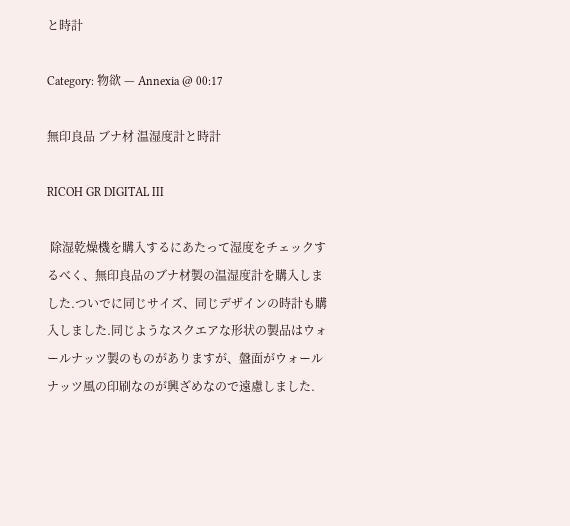と時計

Category: 物欲 — Annexia @ 00:17

無印良品 ブナ材 温湿度計と時計

RICOH GR DIGITAL III

 除湿乾燥機を購入するにあたって湿度をチェックするべく、無印良品のブナ材製の温湿度計を購入しました.ついでに同じサイズ、同じデザインの時計も購入しました.同じようなスクエアな形状の製品はウォールナッツ製のものがありますが、盤面がウォールナッツ風の印刷なのが興ざめなので遠慮しました.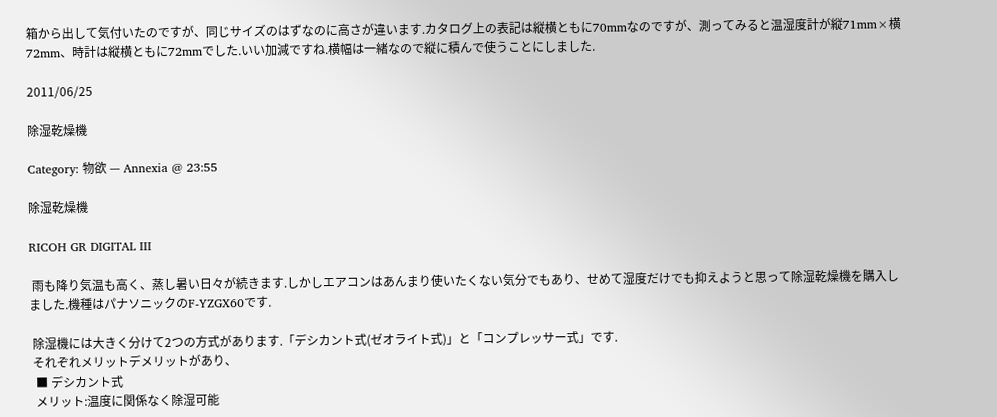箱から出して気付いたのですが、同じサイズのはずなのに高さが違います.カタログ上の表記は縦横ともに70mmなのですが、測ってみると温湿度計が縦71mm×横72mm、時計は縦横ともに72mmでした.いい加減ですね.横幅は一緒なので縦に積んで使うことにしました.

2011/06/25

除湿乾燥機

Category: 物欲 — Annexia @ 23:55

除湿乾燥機

RICOH GR DIGITAL III

 雨も降り気温も高く、蒸し暑い日々が続きます.しかしエアコンはあんまり使いたくない気分でもあり、せめて湿度だけでも抑えようと思って除湿乾燥機を購入しました.機種はパナソニックのF-YZGX60です.

 除湿機には大きく分けて2つの方式があります.「デシカント式(ゼオライト式)」と「コンプレッサー式」です.
 それぞれメリットデメリットがあり、
  ■ デシカント式
  メリット:温度に関係なく除湿可能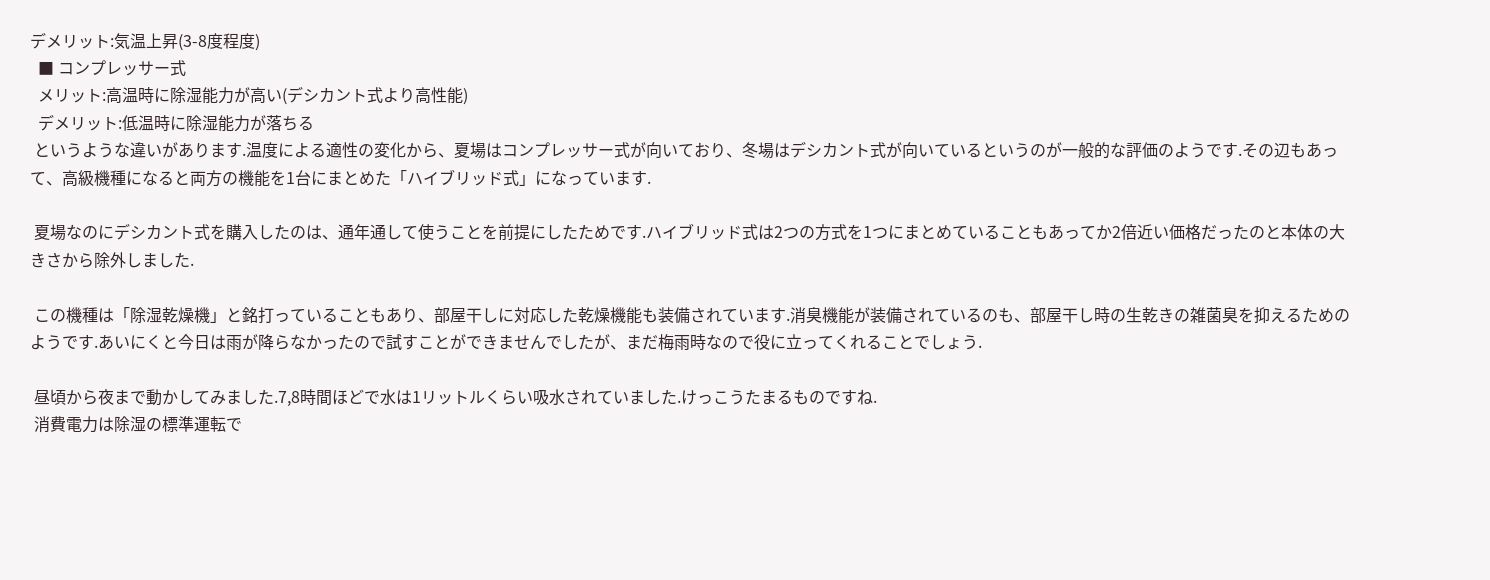デメリット:気温上昇(3-8度程度)
  ■ コンプレッサー式
  メリット:高温時に除湿能力が高い(デシカント式より高性能)
  デメリット:低温時に除湿能力が落ちる
 というような違いがあります.温度による適性の変化から、夏場はコンプレッサー式が向いており、冬場はデシカント式が向いているというのが一般的な評価のようです.その辺もあって、高級機種になると両方の機能を1台にまとめた「ハイブリッド式」になっています.

 夏場なのにデシカント式を購入したのは、通年通して使うことを前提にしたためです.ハイブリッド式は2つの方式を1つにまとめていることもあってか2倍近い価格だったのと本体の大きさから除外しました.

 この機種は「除湿乾燥機」と銘打っていることもあり、部屋干しに対応した乾燥機能も装備されています.消臭機能が装備されているのも、部屋干し時の生乾きの雑菌臭を抑えるためのようです.あいにくと今日は雨が降らなかったので試すことができませんでしたが、まだ梅雨時なので役に立ってくれることでしょう.

 昼頃から夜まで動かしてみました.7,8時間ほどで水は1リットルくらい吸水されていました.けっこうたまるものですね.
 消費電力は除湿の標準運転で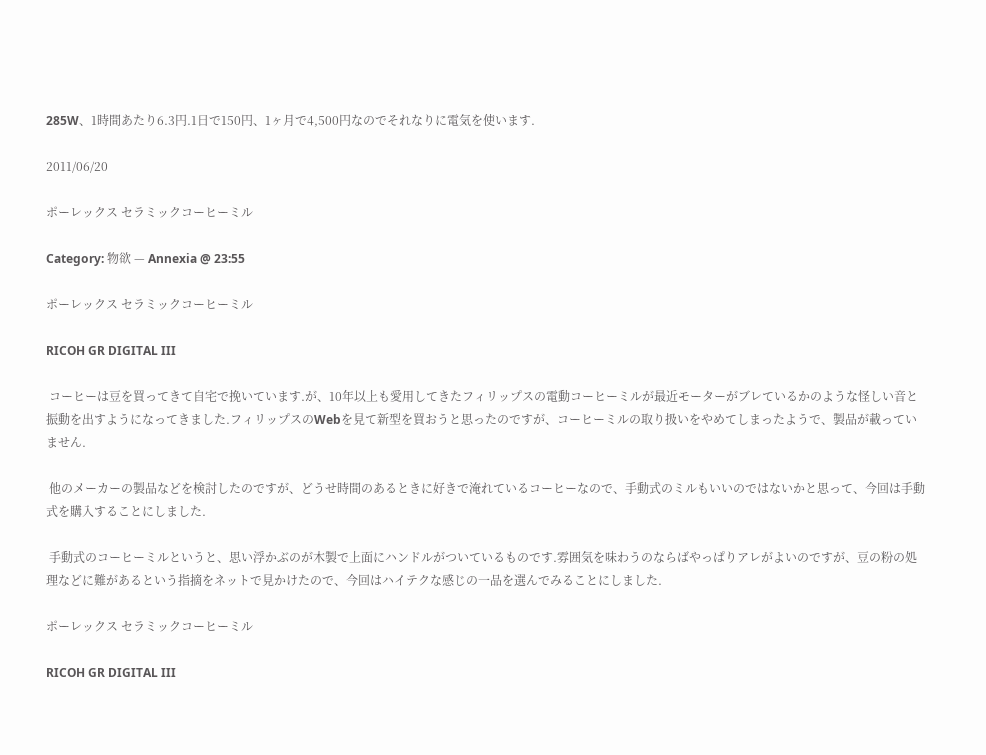285W、1時間あたり6.3円.1日で150円、1ヶ月で4,500円なのでそれなりに電気を使います.

2011/06/20

ポーレックス セラミックコーヒーミル

Category: 物欲 — Annexia @ 23:55

ポーレックス セラミックコーヒーミル

RICOH GR DIGITAL III

 コーヒーは豆を買ってきて自宅で挽いています.が、10年以上も愛用してきたフィリップスの電動コーヒーミルが最近モーターがブレているかのような怪しい音と振動を出すようになってきました.フィリップスのWebを見て新型を買おうと思ったのですが、コーヒーミルの取り扱いをやめてしまったようで、製品が載っていません.

 他のメーカーの製品などを検討したのですが、どうせ時間のあるときに好きで淹れているコーヒーなので、手動式のミルもいいのではないかと思って、今回は手動式を購入することにしました.

 手動式のコーヒーミルというと、思い浮かぶのが木製で上面にハンドルがついているものです.雰囲気を味わうのならばやっぱりアレがよいのですが、豆の粉の処理などに難があるという指摘をネットで見かけたので、今回はハイテクな感じの一品を選んでみることにしました.

ポーレックス セラミックコーヒーミル

RICOH GR DIGITAL III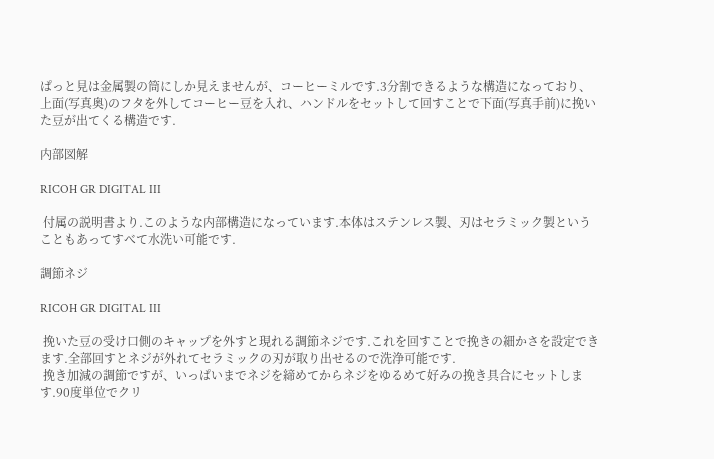ぱっと見は金属製の筒にしか見えませんが、コーヒーミルです.3分割できるような構造になっており、上面(写真奥)のフタを外してコーヒー豆を入れ、ハンドルをセットして回すことで下面(写真手前)に挽いた豆が出てくる構造です.

内部図解

RICOH GR DIGITAL III

 付属の説明書より.このような内部構造になっています.本体はステンレス製、刃はセラミック製ということもあってすべて水洗い可能です.

調節ネジ

RICOH GR DIGITAL III

 挽いた豆の受け口側のキャップを外すと現れる調節ネジです.これを回すことで挽きの細かさを設定できます.全部回すとネジが外れてセラミックの刃が取り出せるので洗浄可能です.
 挽き加減の調節ですが、いっぱいまでネジを締めてからネジをゆるめて好みの挽き具合にセットします.90度単位でクリ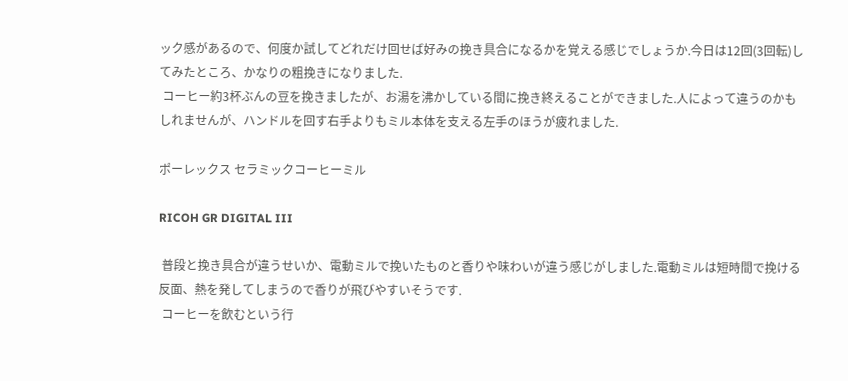ック感があるので、何度か試してどれだけ回せば好みの挽き具合になるかを覚える感じでしょうか.今日は12回(3回転)してみたところ、かなりの粗挽きになりました.
 コーヒー約3杯ぶんの豆を挽きましたが、お湯を沸かしている間に挽き終えることができました.人によって違うのかもしれませんが、ハンドルを回す右手よりもミル本体を支える左手のほうが疲れました.

ポーレックス セラミックコーヒーミル

RICOH GR DIGITAL III

 普段と挽き具合が違うせいか、電動ミルで挽いたものと香りや味わいが違う感じがしました.電動ミルは短時間で挽ける反面、熱を発してしまうので香りが飛びやすいそうです.
 コーヒーを飲むという行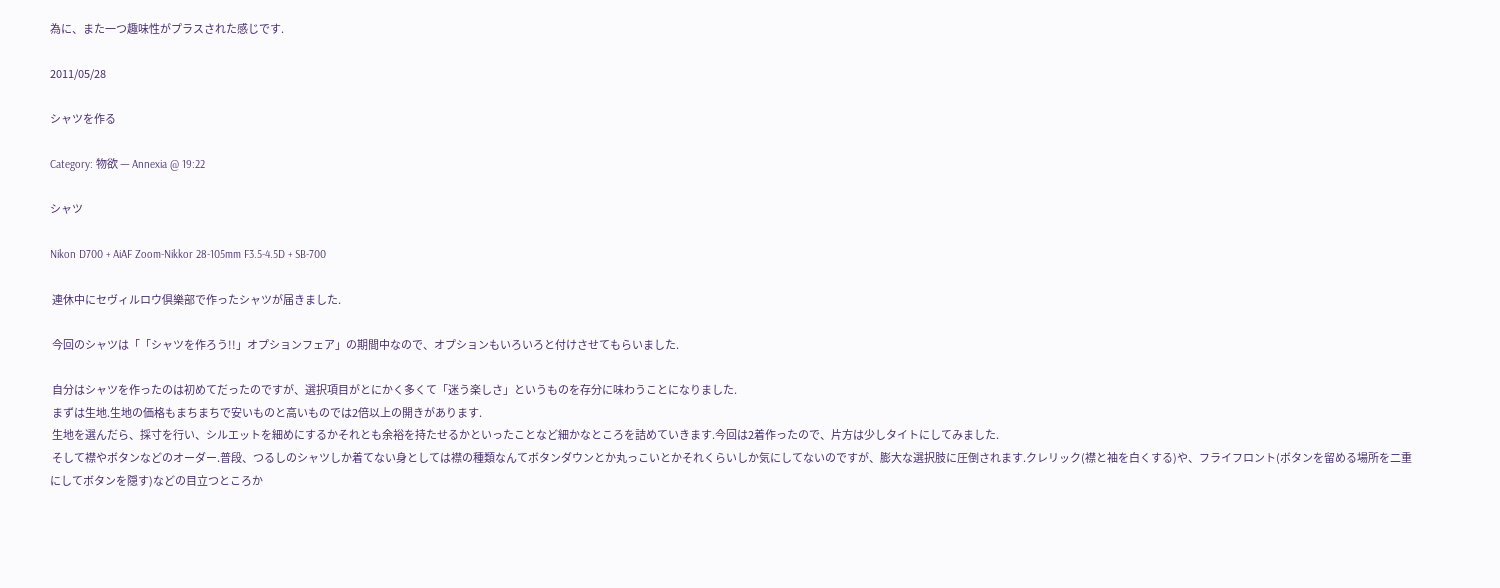為に、また一つ趣味性がプラスされた感じです.

2011/05/28

シャツを作る

Category: 物欲 — Annexia @ 19:22

シャツ

Nikon D700 + AiAF Zoom-Nikkor 28-105mm F3.5-4.5D + SB-700

 連休中にセヴィルロウ倶樂部で作ったシャツが届きました.

 今回のシャツは「「シャツを作ろう!!」オプションフェア」の期間中なので、オプションもいろいろと付けさせてもらいました.

 自分はシャツを作ったのは初めてだったのですが、選択項目がとにかく多くて「迷う楽しさ」というものを存分に味わうことになりました.
 まずは生地.生地の価格もまちまちで安いものと高いものでは2倍以上の開きがあります.
 生地を選んだら、採寸を行い、シルエットを細めにするかそれとも余裕を持たせるかといったことなど細かなところを詰めていきます.今回は2着作ったので、片方は少しタイトにしてみました.
 そして襟やボタンなどのオーダー.普段、つるしのシャツしか着てない身としては襟の種類なんてボタンダウンとか丸っこいとかそれくらいしか気にしてないのですが、膨大な選択肢に圧倒されます.クレリック(襟と袖を白くする)や、フライフロント(ボタンを留める場所を二重にしてボタンを隠す)などの目立つところか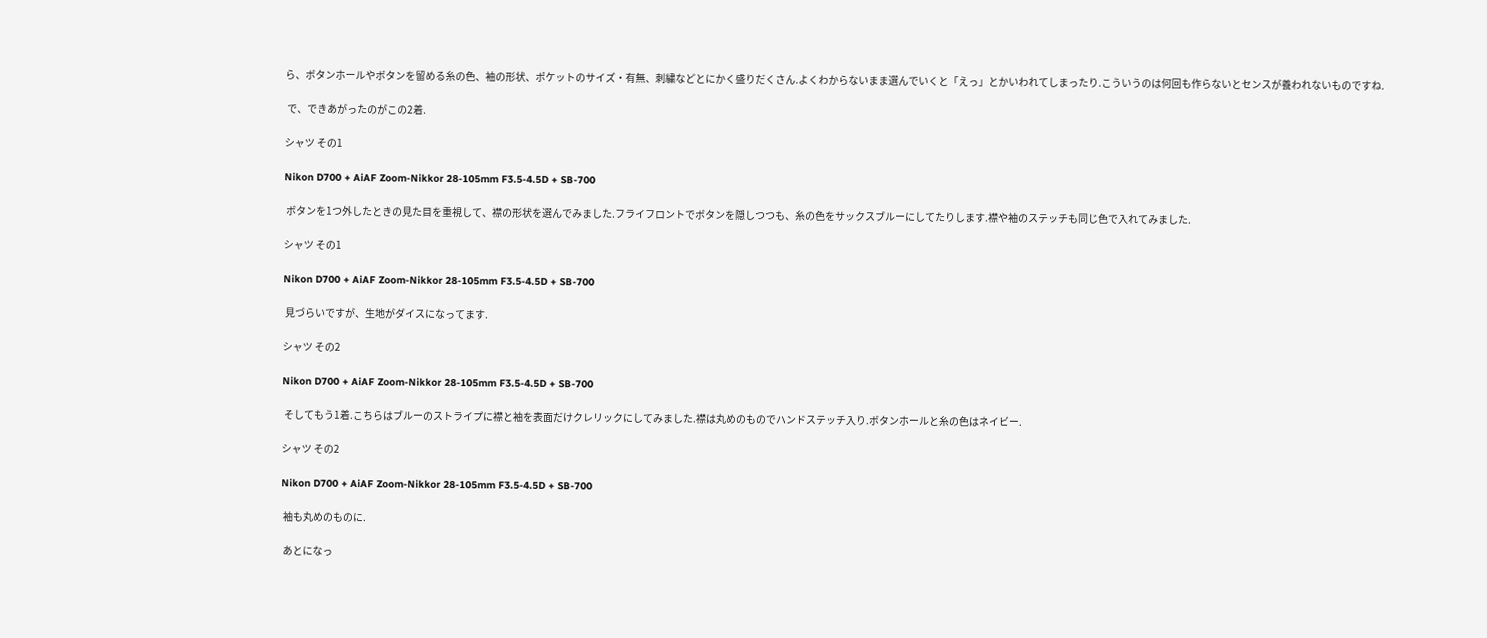ら、ボタンホールやボタンを留める糸の色、袖の形状、ポケットのサイズ・有無、刺繍などとにかく盛りだくさん.よくわからないまま選んでいくと「えっ」とかいわれてしまったり.こういうのは何回も作らないとセンスが養われないものですね.

 で、できあがったのがこの2着.

シャツ その1

Nikon D700 + AiAF Zoom-Nikkor 28-105mm F3.5-4.5D + SB-700

 ボタンを1つ外したときの見た目を重視して、襟の形状を選んでみました.フライフロントでボタンを隠しつつも、糸の色をサックスブルーにしてたりします.襟や袖のステッチも同じ色で入れてみました.

シャツ その1

Nikon D700 + AiAF Zoom-Nikkor 28-105mm F3.5-4.5D + SB-700

 見づらいですが、生地がダイスになってます.

シャツ その2

Nikon D700 + AiAF Zoom-Nikkor 28-105mm F3.5-4.5D + SB-700

 そしてもう1着.こちらはブルーのストライプに襟と袖を表面だけクレリックにしてみました.襟は丸めのものでハンドステッチ入り.ボタンホールと糸の色はネイビー.

シャツ その2

Nikon D700 + AiAF Zoom-Nikkor 28-105mm F3.5-4.5D + SB-700

 袖も丸めのものに.

 あとになっ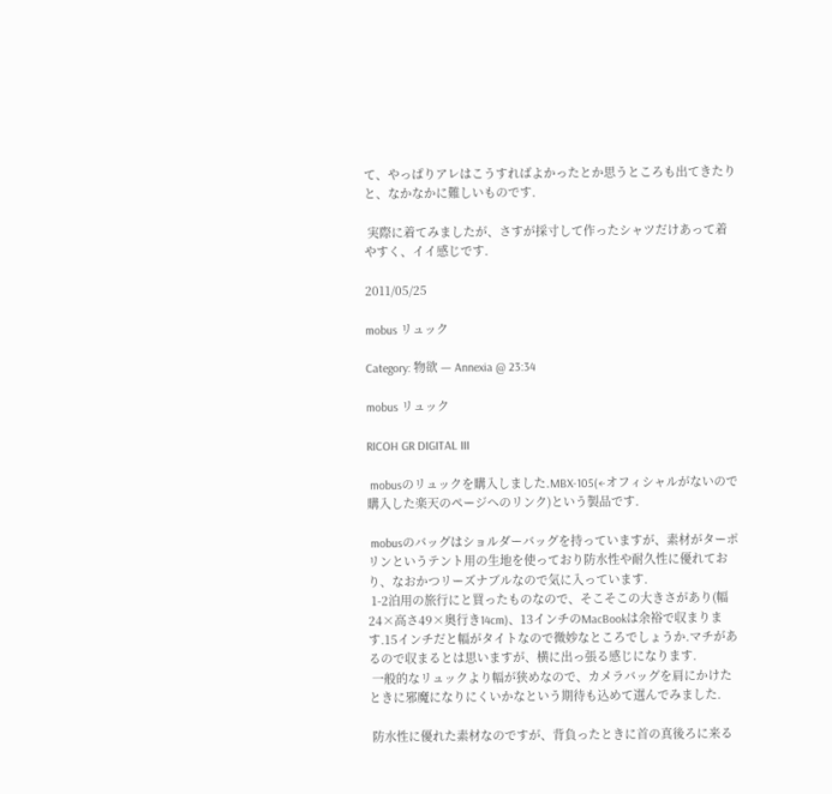て、やっぱりアレはこうすればよかったとか思うところも出てきたりと、なかなかに難しいものです.

 実際に着てみましたが、さすが採寸して作ったシャツだけあって着やすく、イイ感じです.

2011/05/25

mobus リュック

Category: 物欲 — Annexia @ 23:34

mobus リュック

RICOH GR DIGITAL III

 mobusのリュックを購入しました.MBX-105(←オフィシャルがないので購入した楽天のページへのリンク)という製品です.

 mobusのバッグはショルダーバッグを持っていますが、素材がターポリンというテント用の生地を使っており防水性や耐久性に優れており、なおかつリーズナブルなので気に入っています.
 1-2泊用の旅行にと買ったものなので、そこそこの大きさがあり(幅24×高さ49×奥行き14cm)、13インチのMacBookは余裕で収まります.15インチだと幅がタイトなので微妙なところでしょうか.マチがあるので収まるとは思いますが、横に出っ張る感じになります.
 一般的なリュックより幅が狭めなので、カメラバッグを肩にかけたときに邪魔になりにくいかなという期待も込めて選んでみました.

 防水性に優れた素材なのですが、背負ったときに首の真後ろに来る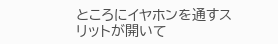ところにイヤホンを通すスリットが開いて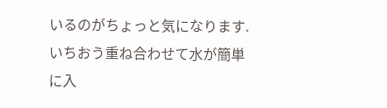いるのがちょっと気になります.いちおう重ね合わせて水が簡単に入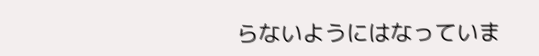らないようにはなっていま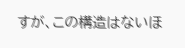すが、この構造はないほ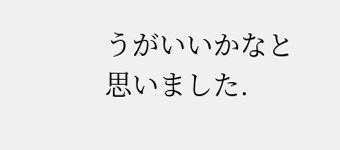うがいいかなと思いました.